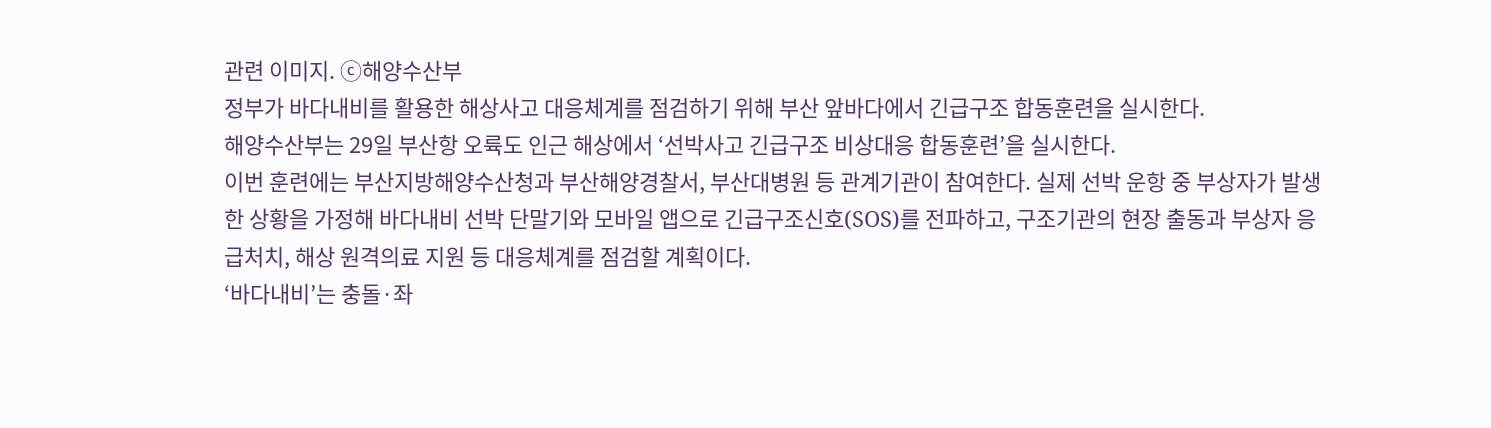관련 이미지. ⓒ해양수산부
정부가 바다내비를 활용한 해상사고 대응체계를 점검하기 위해 부산 앞바다에서 긴급구조 합동훈련을 실시한다.
해양수산부는 29일 부산항 오륙도 인근 해상에서 ‘선박사고 긴급구조 비상대응 합동훈련’을 실시한다.
이번 훈련에는 부산지방해양수산청과 부산해양경찰서, 부산대병원 등 관계기관이 참여한다. 실제 선박 운항 중 부상자가 발생한 상황을 가정해 바다내비 선박 단말기와 모바일 앱으로 긴급구조신호(SOS)를 전파하고, 구조기관의 현장 출동과 부상자 응급처치, 해상 원격의료 지원 등 대응체계를 점검할 계획이다.
‘바다내비’는 충돌·좌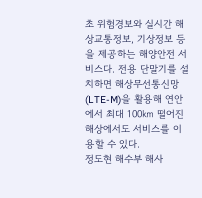초 위험경보와 실시간 해상교통정보, 기상정보 등을 제공하는 해양안전 서비스다. 전용 단말기를 설치하면 해상무선통신망(LTE-M)을 활용해 연안에서 최대 100㎞ 떨어진 해상에서도 서비스를 이용할 수 있다.
정도현 해수부 해사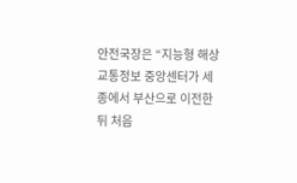안전국장은 “지능형 해상교통정보 중앙센터가 세종에서 부산으로 이전한 뒤 처음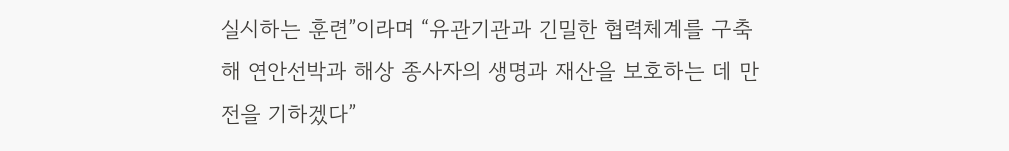실시하는 훈련”이라며 “유관기관과 긴밀한 협력체계를 구축해 연안선박과 해상 종사자의 생명과 재산을 보호하는 데 만전을 기하겠다”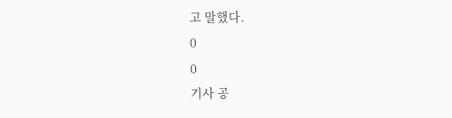고 말했다.
0
0
기사 공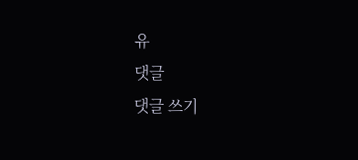유
댓글
댓글 쓰기